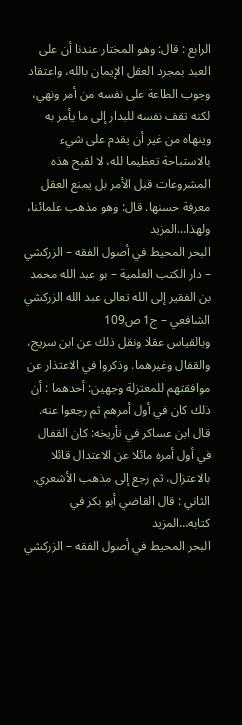الرابع : قال: وهو المختار عندنا أن على العبد بمجرد العقل الإيمان بالله، واعتقاد وجوب الطاعة على نفسه من أمر ونهي، لكنه تقف نفسه للبدار إلى ما يأمر به وينهاه من غير أن يقدم على شيء بالاستباحة تعظيما لله، لا لقبح هذه المشروعات قبل الأمر بل يمنع العقل معرفة حسنها. قال: وهو مذهب علمائنا، ولهذا…المزيد
البحر المحيط في أصول الفقه – الزركشي – دار الكتب العلمية – بو عبد الله محمد بن الفقير إلى الله تعالى عبد الله الزركشي الشافعي – ج1 ص109
وبالقياس عقلا ونقل ذلك عن ابن سريج، والقفال وغيرهما. وذكروا في الاعتذار عن موافقتهم للمعتزلة وجهين: أحدهما : أن ذلك كان في أول أمرهم ثم رجعوا عنه. قال ابن عساكر في تأريخه: كان القفال في أول أمره مائلا عن الاعتدال قائلا بالاعتزال، ثم رجع إلى مذهب الأشعري. الثاني : قال القاضي أبو بكر في كتابه…المزيد
البحر المحيط في أصول الفقه – الزركشي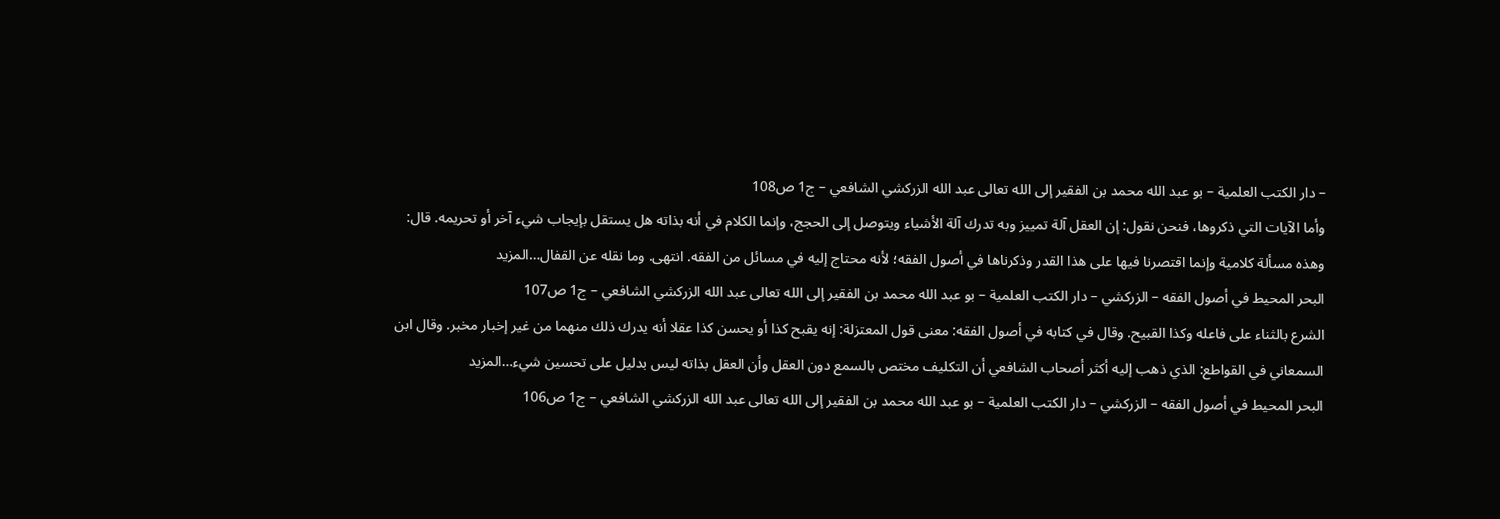– دار الكتب العلمية – بو عبد الله محمد بن الفقير إلى الله تعالى عبد الله الزركشي الشافعي – ج1 ص108
وأما الآيات التي ذكروها، فنحن نقول: إن العقل آلة تمييز وبه تدرك آلة الأشياء ويتوصل إلى الحجج، وإنما الكلام في أنه بذاته هل يستقل بإيجاب شيء آخر أو تحريمه. قال: وهذه مسألة كلامية وإنما اقتصرنا فيها على هذا القدر وذكرناها في أصول الفقه؛ لأنه محتاج إليه في مسائل من الفقه. انتهى. وما نقله عن القفال…المزيد
البحر المحيط في أصول الفقه – الزركشي – دار الكتب العلمية – بو عبد الله محمد بن الفقير إلى الله تعالى عبد الله الزركشي الشافعي – ج1 ص107
الشرع بالثناء على فاعله وكذا القبيح. وقال في كتابه في أصول الفقه: معنى قول المعتزلة: إنه يقبح كذا أو يحسن كذا عقلا أنه يدرك ذلك منهما من غير إخبار مخبر. وقال ابن السمعاني في القواطع: الذي ذهب إليه أكثر أصحاب الشافعي أن التكليف مختص بالسمع دون العقل وأن العقل بذاته ليس بدليل على تحسين شيء…المزيد
البحر المحيط في أصول الفقه – الزركشي – دار الكتب العلمية – بو عبد الله محمد بن الفقير إلى الله تعالى عبد الله الزركشي الشافعي – ج1 ص106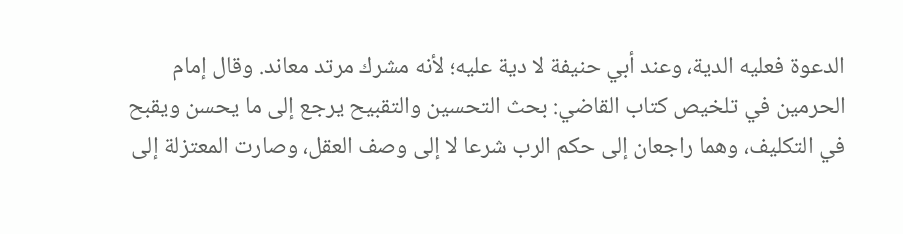الدعوة فعليه الدية، وعند أبي حنيفة لا دية عليه؛ لأنه مشرك مرتد معاند. وقال إمام الحرمين في تلخيص كتاب القاضي: بحث التحسين والتقبيح يرجع إلى ما يحسن ويقبح في التكليف، وهما راجعان إلى حكم الرب شرعا لا إلى وصف العقل، وصارت المعتزلة إلى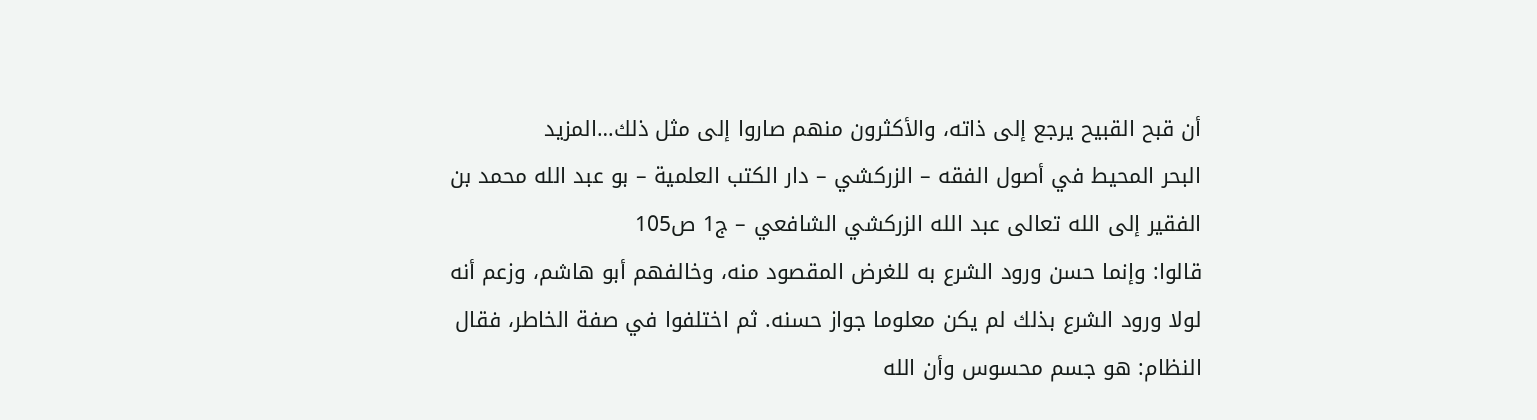أن قبح القبيح يرجع إلى ذاته، والأكثرون منهم صاروا إلى مثل ذلك…المزيد
البحر المحيط في أصول الفقه – الزركشي – دار الكتب العلمية – بو عبد الله محمد بن الفقير إلى الله تعالى عبد الله الزركشي الشافعي – ج1 ص105
قالوا: وإنما حسن ورود الشرع به للغرض المقصود منه، وخالفهم أبو هاشم، وزعم أنه لولا ورود الشرع بذلك لم يكن معلوما جواز حسنه. ثم اختلفوا في صفة الخاطر، فقال النظام: هو جسم محسوس وأن الله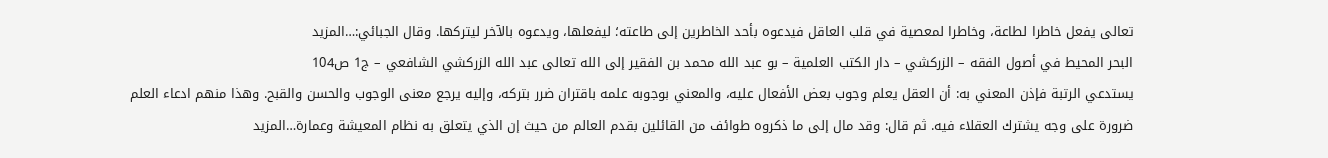تعالى يفعل خاطرا لطاعة، وخاطرا لمعصية في قلب العاقل فيدعوه بأحد الخاطرين إلى طاعته؛ ليفعلها، ويدعوه بالآخر ليتركها. وقال الجبائي:…المزيد
البحر المحيط في أصول الفقه – الزركشي – دار الكتب العلمية – بو عبد الله محمد بن الفقير إلى الله تعالى عبد الله الزركشي الشافعي – ج1 ص104
يستدعي الرتبة فإذن المعني به: أن العقل يعلم وجوب بعض الأفعال عليه، والمعني بوجوبه علمه باقتران ضرر بتركه، وإليه يرجع معنى الوجوب والحسن والقبح. وهذا منهم ادعاء العلم ضرورة على وجه يشترك العقلاء فيه. ثم قال: وقد مال إلى ما ذكروه طوائف من القائلين بقدم العالم من حيث إن الذي يتعلق به نظام المعيشة وعمارة…المزيد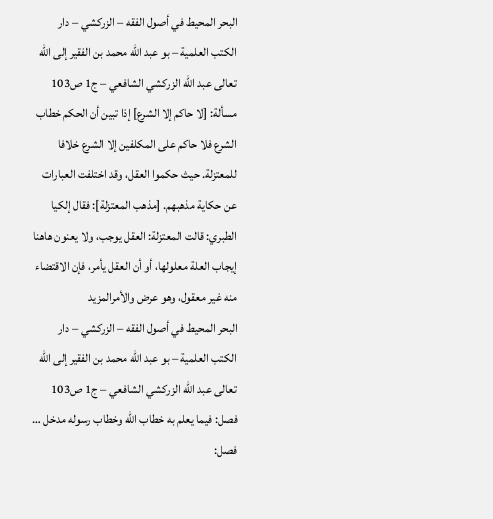البحر المحيط في أصول الفقه – الزركشي – دار الكتب العلمية – بو عبد الله محمد بن الفقير إلى الله تعالى عبد الله الزركشي الشافعي – ج1 ص103
مسألة: [لا حاكم إلا الشرع] إذا تبين أن الحكم خطاب الشرع فلا حاكم على المكلفين إلا الشرع خلافا للمعتزلة. حيث حكموا العقل، وقد اختلفت العبارات عن حكاية مذهبهم. [مذهب المعتزلة]: فقال إلكيا الطبري: قالت المعتزلة: العقل يوجب، ولا يعنون هاهنا إيجاب العلة معلولها، أو أن العقل يأمر، فإن الاقتضاء منه غير معقول، وهو عرض والأمرالمزيد
البحر المحيط في أصول الفقه – الزركشي – دار الكتب العلمية – بو عبد الله محمد بن الفقير إلى الله تعالى عبد الله الزركشي الشافعي – ج1 ص103
فصل: فيما يعلم به خطاب الله وخطاب رسوله مدخل … فصل: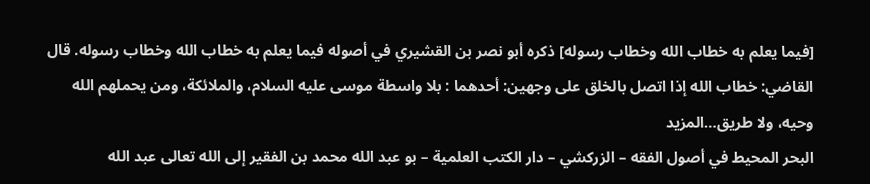[فيما يعلم به خطاب الله وخطاب رسوله] ذكره أبو نصر بن القشيري في أصوله فيما يعلم به خطاب الله وخطاب رسوله. قال القاضي: خطاب الله إذا اتصل بالخلق على وجهين: أحدهما : بلا واسطة موسى عليه السلام، والملائكة، ومن يحملهم الله وحيه، ولا طريق…المزيد
البحر المحيط في أصول الفقه – الزركشي – دار الكتب العلمية – بو عبد الله محمد بن الفقير إلى الله تعالى عبد الله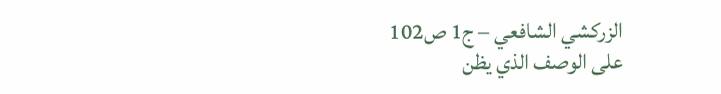الزركشي الشافعي – ج1 ص102
على الوصف الذي يظن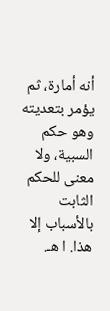أنه أمارة، ثم يؤمر بتعديته وهو حكم السبية، ولا معنى للحكم الثابت بالأسباب إلا هذا. ا هـ.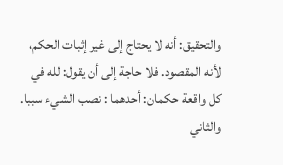والتحقيق: أنه لا يحتاج إلى غير إثبات الحكم، لأنه المقصود. فلا حاجة إلى أن يقول: لله في كل واقعة حكمان: أحدهما : نصب الشيء سببا. والثاني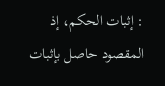: إثبات الحكم، إذ المقصود حاصل بإثبات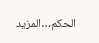الحكم…المزيد